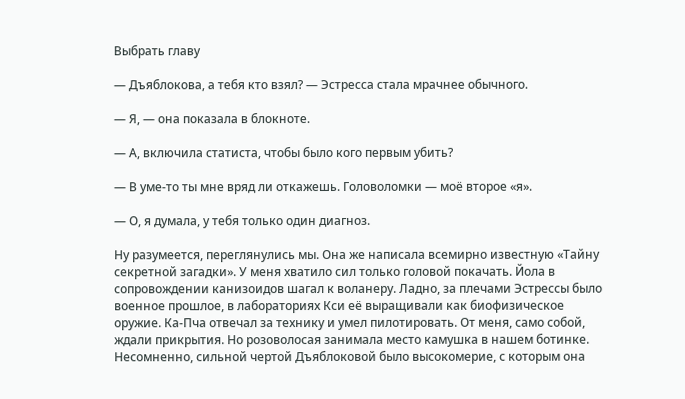Выбрать главу

— Дъяблокова, а тебя кто взял? — Эстресса стала мрачнее обычного.

— Я, — она показала в блокноте.

— А, включила статиста, чтобы было кого первым убить?

— В уме-то ты мне вряд ли откажешь. Головоломки — моё второе «я».

— О, я думала, у тебя только один диагноз.

Ну разумеется, переглянулись мы. Она же написала всемирно известную «Тайну секретной загадки». У меня хватило сил только головой покачать. Йола в сопровождении канизоидов шагал к воланеру. Ладно, за плечами Эстрессы было военное прошлое, в лабораториях Кси её выращивали как биофизическое оружие. Ка-Пча отвечал за технику и умел пилотировать. От меня, само собой, ждали прикрытия. Но розоволосая занимала место камушка в нашем ботинке. Несомненно, сильной чертой Дъяблоковой было высокомерие, с которым она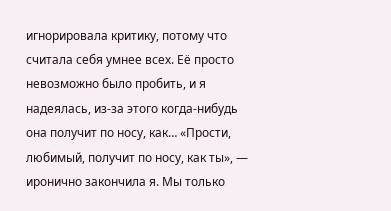игнорировала критику, потому что считала себя умнее всех. Её просто невозможно было пробить, и я надеялась, из-за этого когда-нибудь она получит по носу, как… «Прости, любимый, получит по носу, как ты», — иронично закончила я. Мы только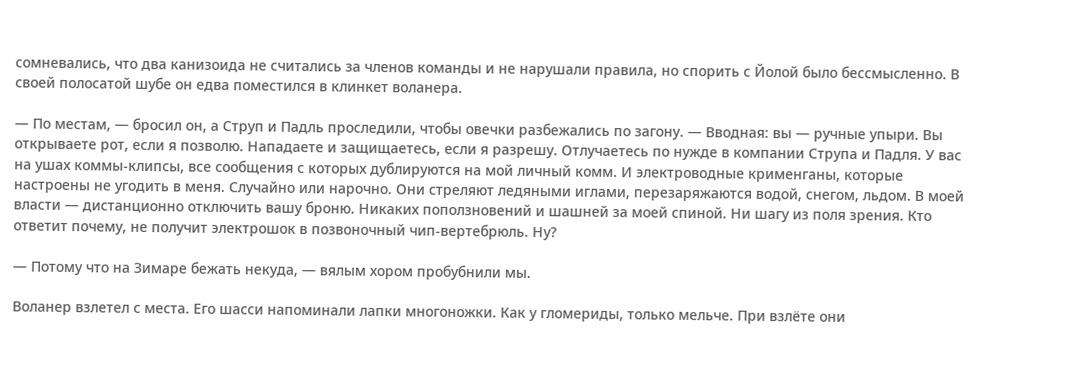сомневались, что два канизоида не считались за членов команды и не нарушали правила, но спорить с Йолой было бессмысленно. В своей полосатой шубе он едва поместился в клинкет воланера.

— По местам, — бросил он, а Струп и Падль проследили, чтобы овечки разбежались по загону. — Вводная: вы — ручные упыри. Вы открываете рот, если я позволю. Нападаете и защищаетесь, если я разрешу. Отлучаетесь по нужде в компании Струпа и Падля. У вас на ушах коммы-клипсы, все сообщения с которых дублируются на мой личный комм. И электроводные крименганы, которые настроены не угодить в меня. Случайно или нарочно. Они стреляют ледяными иглами, перезаряжаются водой, снегом, льдом. В моей власти — дистанционно отключить вашу броню. Никаких поползновений и шашней за моей спиной. Ни шагу из поля зрения. Кто ответит почему, не получит электрошок в позвоночный чип-вертебрюль. Ну?

— Потому что на Зимаре бежать некуда, — вялым хором пробубнили мы.

Воланер взлетел с места. Его шасси напоминали лапки многоножки. Как у гломериды, только мельче. При взлёте они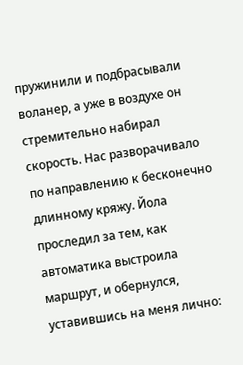пружинили и подбрасывали воланер, а уже в воздухе он стремительно набирал скорость. Нас разворачивало по направлению к бесконечно длинному кряжу. Йола проследил за тем, как автоматика выстроила маршрут, и обернулся, уставившись на меня лично: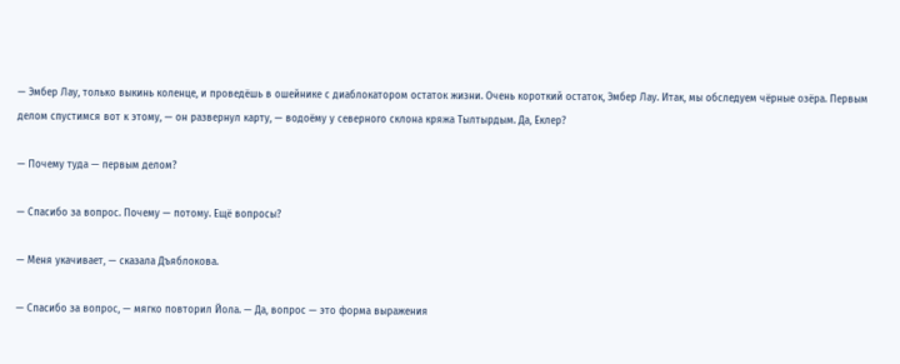— Эмбер Лау, только выкинь коленце, и проведёшь в ошейнике с диаблокатором остаток жизни. Очень короткий остаток, Эмбер Лау. Итак, мы обследуем чёрные озёра. Первым делом спустимся вот к этому, — он развернул карту, — водоёму у северного склона кряжа Тылтырдым. Да, Еклер?

— Почему туда — первым делом?

— Спасибо за вопрос. Почему — потому. Ещё вопросы?

— Меня укачивает, — сказала Дъяблокова.

— Спасибо за вопрос, — мягко повторил Йола. — Да, вопрос — это форма выражения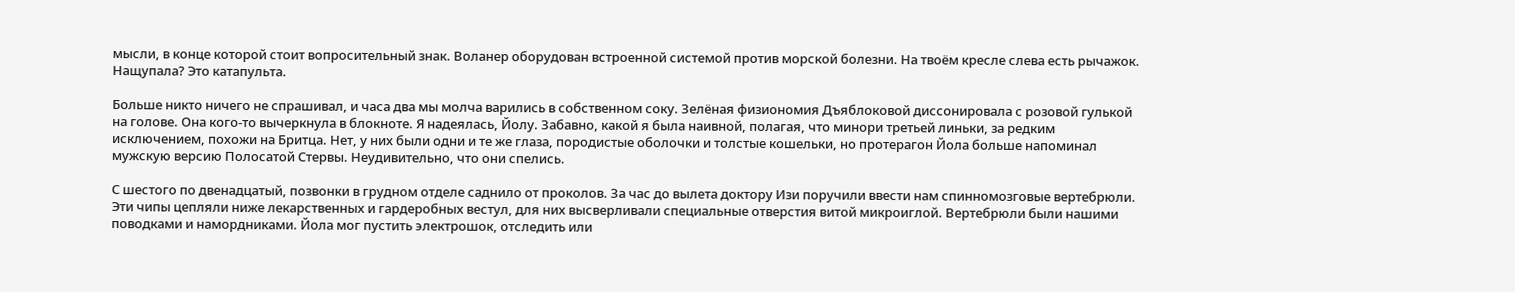мысли, в конце которой стоит вопросительный знак. Воланер оборудован встроенной системой против морской болезни. На твоём кресле слева есть рычажок. Нащупала? Это катапульта.

Больше никто ничего не спрашивал, и часа два мы молча варились в собственном соку. Зелёная физиономия Дъяблоковой диссонировала с розовой гулькой на голове. Она кого-то вычеркнула в блокноте. Я надеялась, Йолу. Забавно, какой я была наивной, полагая, что минори третьей линьки, за редким исключением, похожи на Бритца. Нет, у них были одни и те же глаза, породистые оболочки и толстые кошельки, но протерагон Йола больше напоминал мужскую версию Полосатой Стервы. Неудивительно, что они спелись.

С шестого по двенадцатый, позвонки в грудном отделе саднило от проколов. За час до вылета доктору Изи поручили ввести нам спинномозговые вертебрюли. Эти чипы цепляли ниже лекарственных и гардеробных вестул, для них высверливали специальные отверстия витой микроиглой. Вертебрюли были нашими поводками и намордниками. Йола мог пустить электрошок, отследить или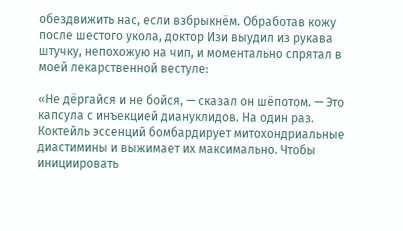обездвижить нас, если взбрыкнём. Обработав кожу после шестого укола, доктор Изи выудил из рукава штучку, непохожую на чип, и моментально спрятал в моей лекарственной вестуле:

«Не дёргайся и не бойся, — сказал он шёпотом. — Это капсула с инъекцией диануклидов. На один раз. Коктейль эссенций бомбардирует митохондриальные диастимины и выжимает их максимально. Чтобы инициировать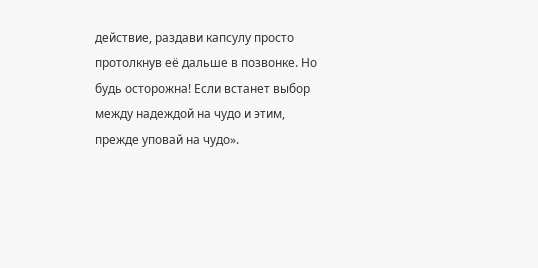действие, раздави капсулу просто протолкнув её дальше в позвонке. Но будь осторожна! Если встанет выбор между надеждой на чудо и этим, прежде уповай на чудо».